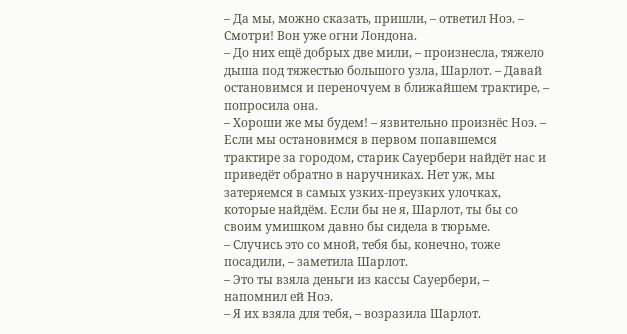– Да мы, можно сказать, пришли, – ответил Ноэ. – Смотри! Вон уже огни Лондона.
– До них ещё добрых две мили, – произнесла, тяжело дыша под тяжестью большого узла, Шарлот. – Давай остановимся и переночуем в ближайшем трактире, – попросила она.
– Хороши же мы будем! – язвительно произнёс Ноэ. – Если мы остановимся в первом попавшемся трактире за городом, старик Сауербери найдёт нас и приведёт обратно в наручниках. Нет уж, мы затеряемся в самых узких-преузких улочках, которые найдём. Если бы не я, Шарлот, ты бы со своим умишком давно бы сидела в тюрьме.
– Случись это со мной, тебя бы, конечно, тоже посадили, – заметила Шарлот.
– Это ты взяла деньги из кассы Сауербери, – напомнил ей Ноэ.
– Я их взяла для тебя, – возразила Шарлот.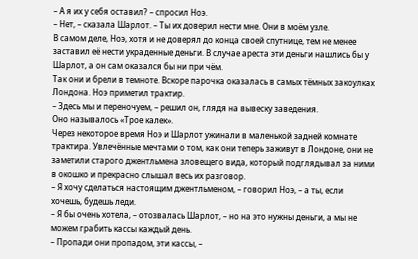– А я их у себя оставил? – спросил Ноэ.
– Нет, – сказала Шарлот. – Ты их доверил нести мне. Они в моём узле.
В самом деле, Ноэ, хотя и не доверял до конца своей спутнице, тем не менее заставил её нести украденные деньги. В случае ареста эти деньги нашлись бы у Шарлот, а он сам оказался бы ни при чём.
Так они и брели в темноте. Вскоре парочка оказалась в самых тёмных закоулках Лондона. Ноэ приметил трактир.
– Здесь мы и переночуем, – решил он, глядя на вывеску заведения.
Оно называлось «Трое калек».
Через некоторое время Ноэ и Шарлот ужинали в маленькой задней комнате трактира. Увлечённые мечтами о том, как они теперь заживут в Лондоне, они не заметили старого джентльмена зловещего вида, который подглядывал за ними в окошко и прекрасно слышал весь их разговор.
– Я хочу сделаться настоящим джентльменом, – говорил Ноэ, – а ты, если хочешь, будешь леди.
– Я бы очень хотела, – отозвалась Шарлот, – но на это нужны деньги, а мы не можем грабить кассы каждый день.
– Пропади они пропадом, эти кассы, –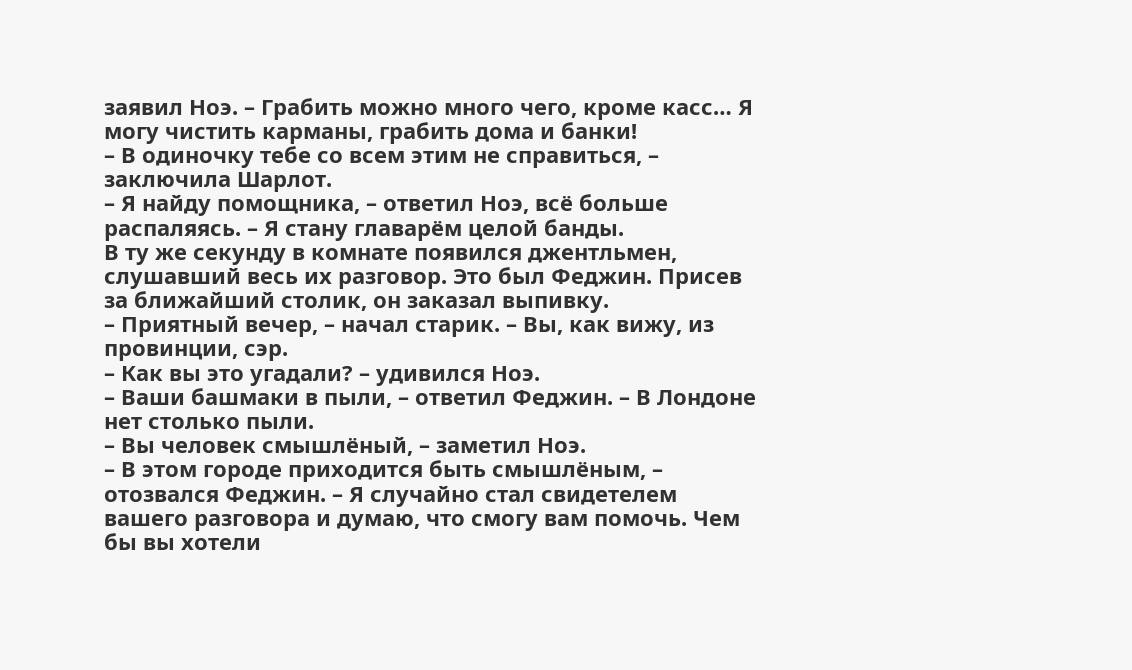заявил Ноэ. – Грабить можно много чего, кроме касс… Я могу чистить карманы, грабить дома и банки!
– В одиночку тебе со всем этим не справиться, – заключила Шарлот.
– Я найду помощника, – ответил Ноэ, всё больше распаляясь. – Я стану главарём целой банды.
В ту же секунду в комнате появился джентльмен, слушавший весь их разговор. Это был Феджин. Присев за ближайший столик, он заказал выпивку.
– Приятный вечер, – начал старик. – Вы, как вижу, из провинции, сэр.
– Как вы это угадали? – удивился Ноэ.
– Ваши башмаки в пыли, – ответил Феджин. – В Лондоне нет столько пыли.
– Вы человек смышлёный, – заметил Ноэ.
– В этом городе приходится быть смышлёным, – отозвался Феджин. – Я случайно стал свидетелем вашего разговора и думаю, что смогу вам помочь. Чем бы вы хотели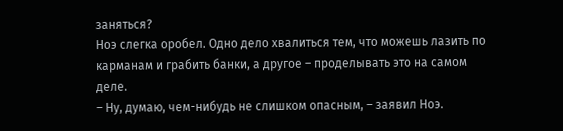заняться?
Ноэ слегка оробел. Одно дело хвалиться тем, что можешь лазить по карманам и грабить банки, а другое – проделывать это на самом деле.
– Ну, думаю, чем-нибудь не слишком опасным, – заявил Ноэ.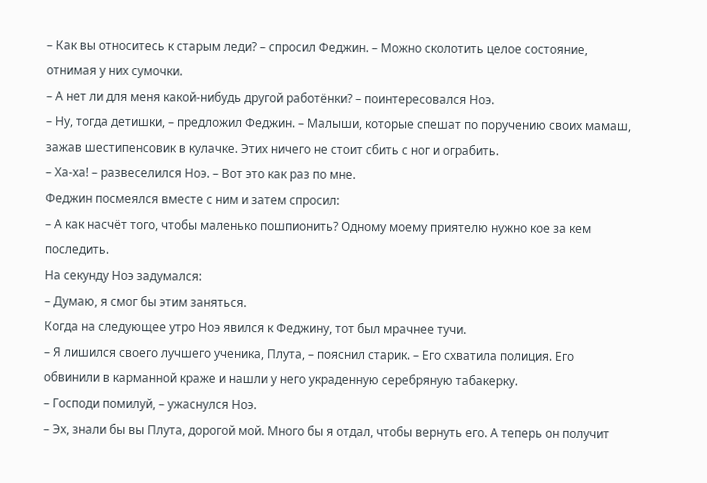– Как вы относитесь к старым леди? – спросил Феджин. – Можно сколотить целое состояние, отнимая у них сумочки.
– А нет ли для меня какой-нибудь другой работёнки? – поинтересовался Ноэ.
– Ну, тогда детишки, – предложил Феджин. – Малыши, которые спешат по поручению своих мамаш, зажав шестипенсовик в кулачке. Этих ничего не стоит сбить с ног и ограбить.
– Ха-ха! – развеселился Ноэ. – Вот это как раз по мне.
Феджин посмеялся вместе с ним и затем спросил:
– А как насчёт того, чтобы маленько пошпионить? Одному моему приятелю нужно кое за кем последить.
На секунду Ноэ задумался:
– Думаю, я смог бы этим заняться.
Когда на следующее утро Ноэ явился к Феджину, тот был мрачнее тучи.
– Я лишился своего лучшего ученика, Плута, – пояснил старик. – Его схватила полиция. Его обвинили в карманной краже и нашли у него украденную серебряную табакерку.
– Господи помилуй, – ужаснулся Ноэ.
– Эх, знали бы вы Плута, дорогой мой. Много бы я отдал, чтобы вернуть его. А теперь он получит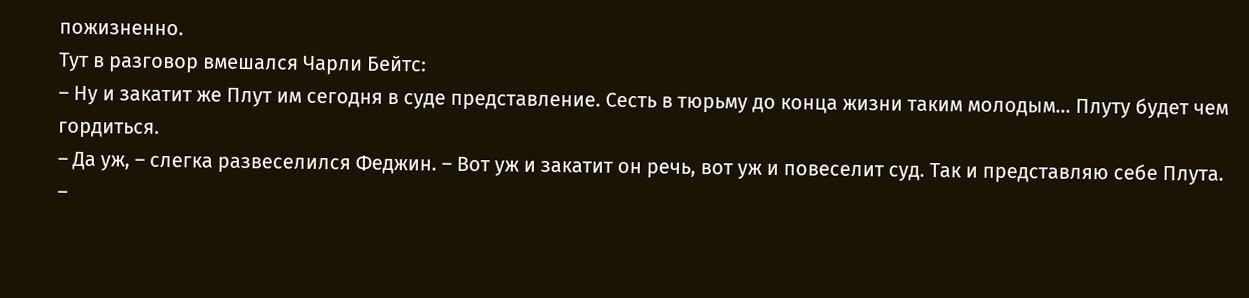пожизненно.
Тут в разговор вмешался Чарли Бейтс:
– Ну и закатит же Плут им сегодня в суде представление. Сесть в тюрьму до конца жизни таким молодым… Плуту будет чем гордиться.
– Да уж, – слегка развеселился Феджин. – Вот уж и закатит он речь, вот уж и повеселит суд. Так и представляю себе Плута.
–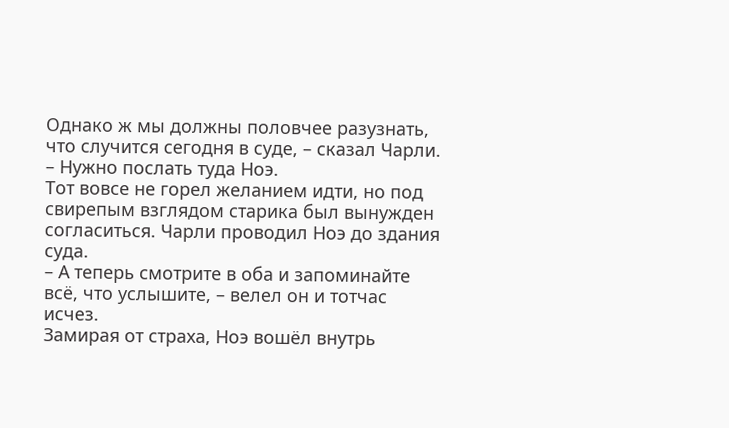Однако ж мы должны половчее разузнать, что случится сегодня в суде, – сказал Чарли. – Нужно послать туда Ноэ.
Тот вовсе не горел желанием идти, но под свирепым взглядом старика был вынужден согласиться. Чарли проводил Ноэ до здания суда.
– А теперь смотрите в оба и запоминайте всё, что услышите, – велел он и тотчас исчез.
Замирая от страха, Ноэ вошёл внутрь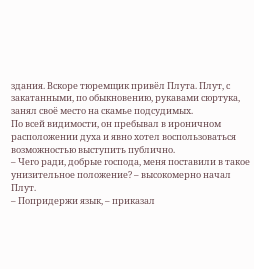здания. Вскоре тюремщик привёл Плута. Плут, с закатанными, по обыкновению, рукавами сюртука, занял своё место на скамье подсудимых.
По всей видимости, он пребывал в ироничном расположении духа и явно хотел воспользоваться возможностью выступить публично.
– Чего ради, добрые господа, меня поставили в такое унизительное положение? – высокомерно начал Плут.
– Попридержи язык, – приказал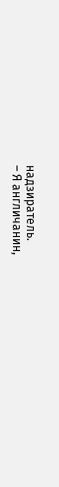надзиратель.
– Я англичанин,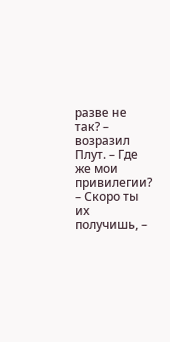разве не так? – возразил Плут. – Где же мои привилегии?
– Скоро ты их получишь, –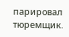парировал тюремщик.